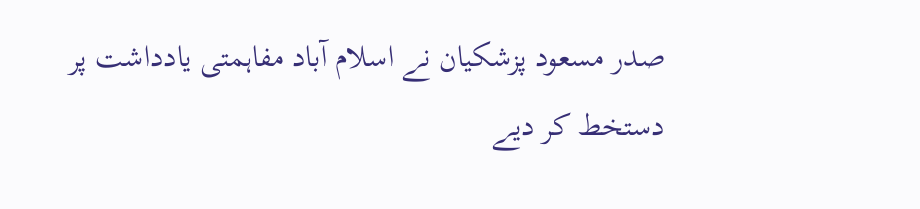صدر مسعود پزشکیان نے اسلام آباد مفاہمتی یادداشت پر دستخط کر دیے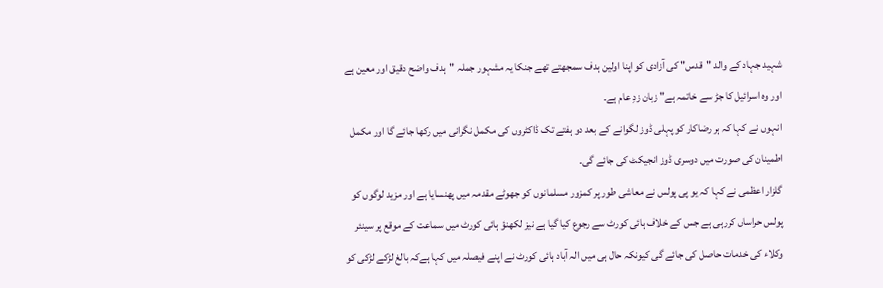شہید جہاد کے والد "قدس" کی آزادی کو اپنا اولین ہدف سمجھتے تھے جنکا یہ مشہور جملہ "ہدف واضح دقیق اور معین ہے اور وہ اسرائیل کا جڑ سے خاتمہ ہے" زبان زدِ عام ہے۔
انہوں نے کہا کہ ہر رضاکار کو پہلی ڈوز لگوانے کے بعد دو ہفتے تک ڈاکٹروں کی مکمل نگرانی میں رکھا جائے گا اور مکمل اطمینان کی صورت میں دوسری ڈوز انجیکٹ کی جائے گی۔
گلزار اعظمی نے کہا کہ یو پی پولس نے معاشی طور پر کمزور مسلمانوں کو جھوٹے مقدمہ میں پھنسایا ہے اور مزید لوگوں کو پولس حراساں کررہی ہے جس کے خلاف ہائی کورٹ سے رجوع کیا گیا ہے نیز لکھنؤ ہائی کورٹ میں سماعت کے موقع پر سینئر وکلاء کی خدمات حاصل کی جائے گی کیونکہ حال ہی میں الہ آباد ہائی کورٹ نے اپنے فیصلہ میں کہا ہےکہ بالغ لڑکے لڑکی کو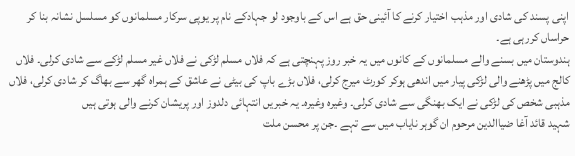اپنی پسند کی شادی اور مذہب اختیار کرنے کا آئینی حق ہے اس کے باوجود لو جہادکے نام پر یوپی سرکار مسلمانوں کو مسلسل نشانہ بنا کر حراساں کررہی ہے۔
ہندوستان میں بسنے والے مسلمانوں کے کانوں میں یہ خبر روز پہنچتی ہے کہ فلاں مسلم لڑکی نے فلاں غیر مسلم لڑکے سے شادی کرلی۔ فلاں کالج میں پڑھنے والی لڑکی پیار میں اندھی ہوکر کورٹ میرج کرلی، فلاں بڑے باپ کی بیٹی نے عاشق کے ہمراہ گھر سے بھاگ کر شادی کرلی، فلاں مذہبی شخص کی لڑکی نے ایک بھنگی سے شادی کرلی۔ وغیرہ وغیرہ۔ یہ خبریں انتہائی دلدوز اور پریشان کرنے والی ہوتی ہیں
شہید قائد آغا ضیاالدین مرحوم ان گوہر نایاب میں سے تہے ۔جن پر محسن ملت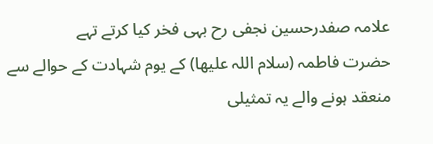علامہ صفدرحسین نجفی رح بہی فخر کیا کرتے تہے
حضرت فاطمہ (سلام اللہ علیھا) کے یوم شہادت کے حوالے سے منعقد ہونے والے یہ تمثیلی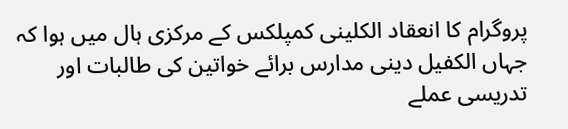پروگرام کا انعقاد الکلینی کمپلکس کے مرکزی ہال میں ہوا کہ جہاں الکفیل دینی مدارس برائے خواتین کی طالبات اور تدریسی عملے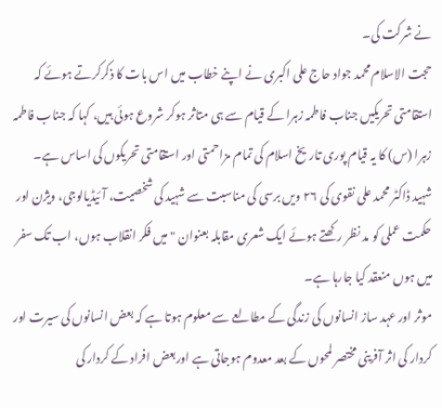نے شرکت کی۔
حجت الاسلام محمد جواد حاج علی اکبری نے اپنے خطاب میں اس بات کا ذکرکرتے ہوئے کہ استقامتی تحریکیں جناب فاطمہ زہرا کے قیام سے ہی متاثر ہوکر شروع ہوئی ہیں، کہا کہ جناب فاطمہ زہرا (س) کا یہ قیام پوری تاریخ اسلام کی تمام مزاحمتی اور استقامتی تحریکوں کی اساس ہے۔
شہید ڈاکٹر محمد علی نقوی کی ۲۶ ویں برسی کی مناسبت سے شہید کی شخصیت، آئیڈیالوجی، ویژن اور حکمت عملی کو مد نظر رکھتے ہوئے ایک شعری مقابلہ بعنوان " میں فکر انقلاب ہوں، اب تک سفر میں ہوں منعقد کیا جارہا ہے۔
موثر اور عہد ساز انسانوں کی زندگی کے مطالعے سے معلوم ہوتا ہے کہ بعض انسانوں کی سیرت اور کردار کی اثر آفرینی مختصر لمحوں کے بعد معدوم ہوجاتی ہے اوربعض افراد کے کردار کی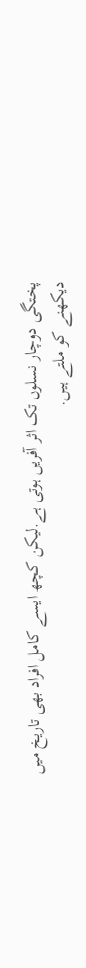پختگی دوچار نسلوں تک اثر آفریں ہوتی ہے.لیکن کچھ ایسے کامل افراد بھی تاریخ میں دیکھنے کو ملتے ہیں.